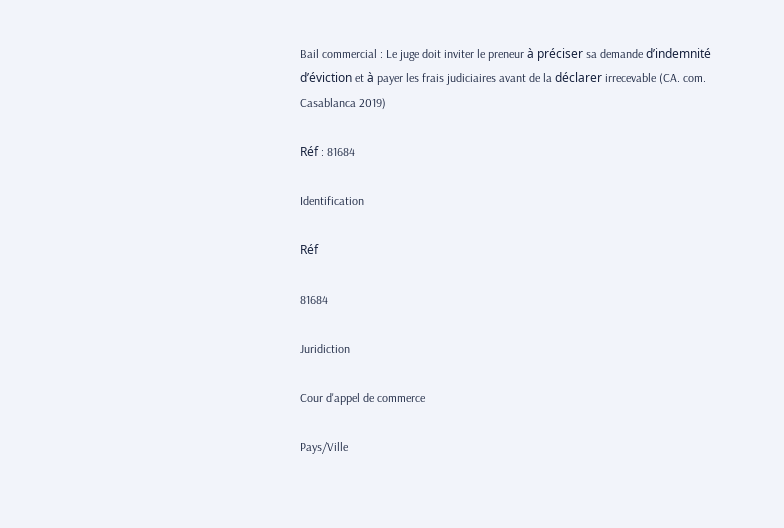Bail commercial : Le juge doit inviter le preneur à préciser sa demande d’indemnité d’éviction et à payer les frais judiciaires avant de la déclarer irrecevable (CA. com. Casablanca 2019)

Réf : 81684

Identification

Réf

81684

Juridiction

Cour d'appel de commerce

Pays/Ville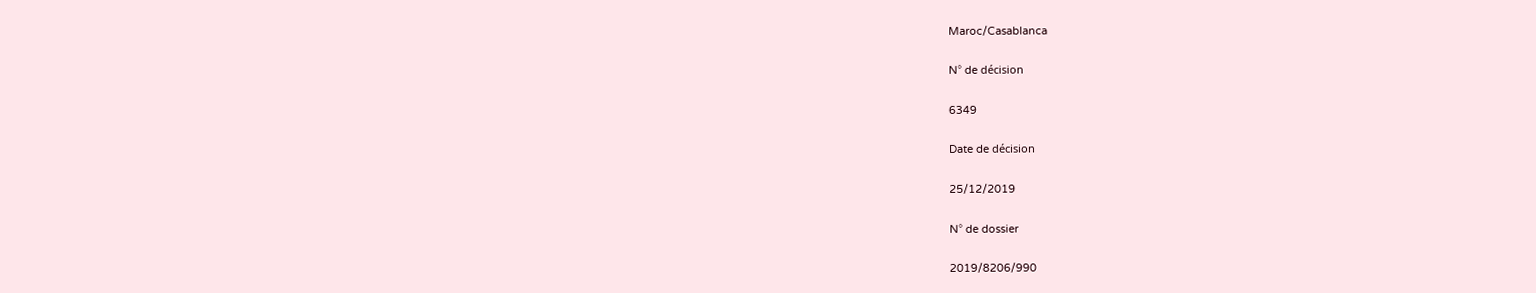Maroc/Casablanca

N° de décision

6349

Date de décision

25/12/2019

N° de dossier

2019/8206/990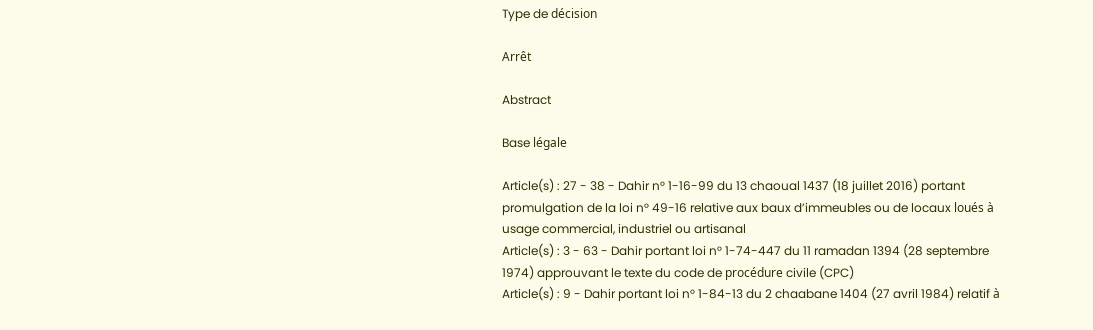Type de décision

Arrêt

Abstract

Base légale

Article(s) : 27 - 38 - Dahir n° 1-16-99 du 13 chaoual 1437 (18 juillet 2016) portant promulgation de la loi n° 49-16 relative aux baux d’immeubles ou de locaux loués à usage commercial, industriel ou artisanal
Article(s) : 3 - 63 - Dahir portant loi n° 1-74-447 du 11 ramadan 1394 (28 septembre 1974) approuvant le texte du code de procédure civile (CPC)
Article(s) : 9 - Dahir portant loi n° 1-84-13 du 2 chaabane 1404 (27 avril 1984) relatif à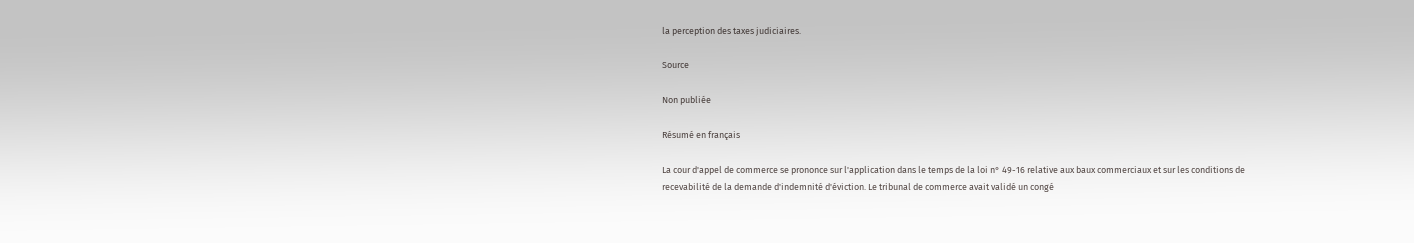la perception des taxes judiciaires.

Source

Non publiée

Résumé en français

La cour d'appel de commerce se prononce sur l'application dans le temps de la loi n° 49-16 relative aux baux commerciaux et sur les conditions de recevabilité de la demande d'indemnité d'éviction. Le tribunal de commerce avait validé un congé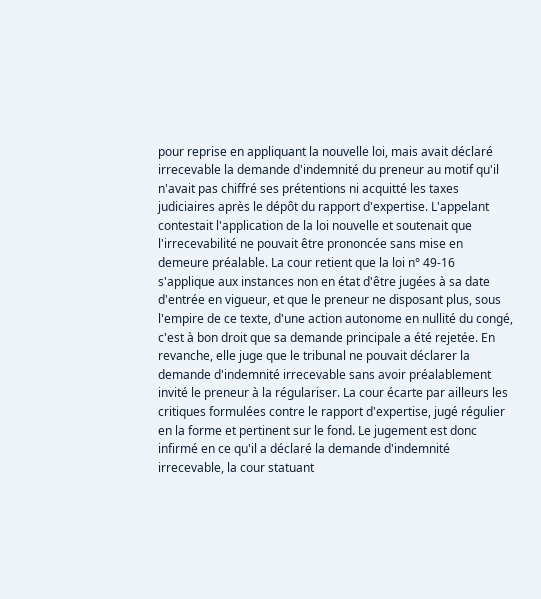pour reprise en appliquant la nouvelle loi, mais avait déclaré irrecevable la demande d'indemnité du preneur au motif qu'il n'avait pas chiffré ses prétentions ni acquitté les taxes judiciaires après le dépôt du rapport d'expertise. L'appelant contestait l'application de la loi nouvelle et soutenait que l'irrecevabilité ne pouvait être prononcée sans mise en demeure préalable. La cour retient que la loi n° 49-16 s'applique aux instances non en état d'être jugées à sa date d'entrée en vigueur, et que le preneur ne disposant plus, sous l'empire de ce texte, d'une action autonome en nullité du congé, c'est à bon droit que sa demande principale a été rejetée. En revanche, elle juge que le tribunal ne pouvait déclarer la demande d'indemnité irrecevable sans avoir préalablement invité le preneur à la régulariser. La cour écarte par ailleurs les critiques formulées contre le rapport d'expertise, jugé régulier en la forme et pertinent sur le fond. Le jugement est donc infirmé en ce qu'il a déclaré la demande d'indemnité irrecevable, la cour statuant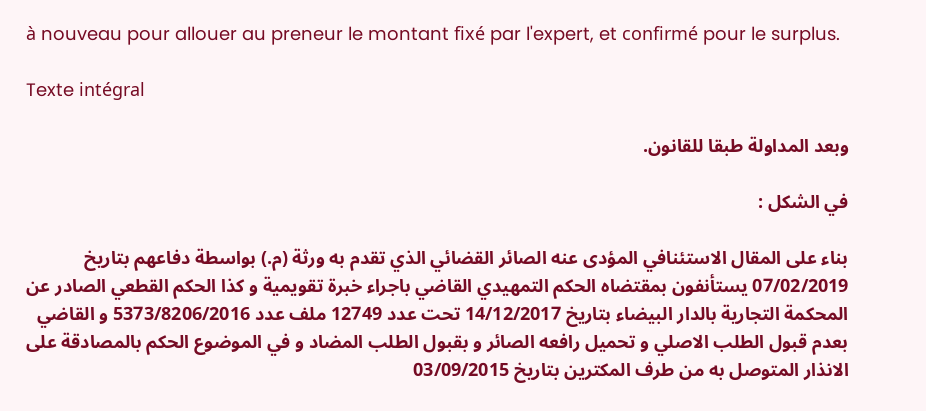à nouveau pour allouer au preneur le montant fixé par l'expert, et confirmé pour le surplus.

Texte intégral

وبعد المداولة طبقا للقانون.

في الشكل :

بناء على المقال الاستئنافي المؤدى عنه الصائر القضائي الذي تقدم به ورثة (م.) بواسطة دفاعهم بتاريخ 07/02/2019 يستأنفون بمقتضاه الحكم التمهيدي القاضي باجراء خبرة تقويمية و كذا الحكم القطعي الصادر عن المحكمة التجارية بالدار البيضاء بتاريخ 14/12/2017 تحت عدد 12749 ملف عدد 5373/8206/2016 و القاضي بعدم قبول الطلب الاصلي و تحميل رافعه الصائر و بقبول الطلب المضاد و في الموضوع الحكم بالمصادقة على الانذار المتوصل به من طرف المكترين بتاريخ 03/09/2015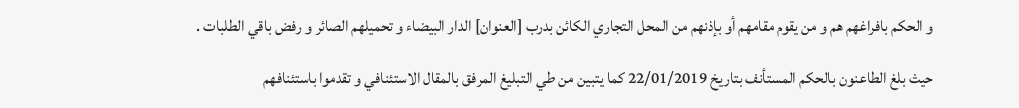و الحكم بافراغهم هم و من يقوم مقامهم أو بإذنهم من المحل التجاري الكائن بدرب [العنوان] الدار البيضاء و تحميلهم الصائر و رفض باقي الطلبات .

حيث بلغ الطاعنون بالحكم المستأنف بتاريخ 22/01/2019 كما يتبين من طي التبليغ المرفق بالمقال الاستئنافي و تقدموا باستئنافهم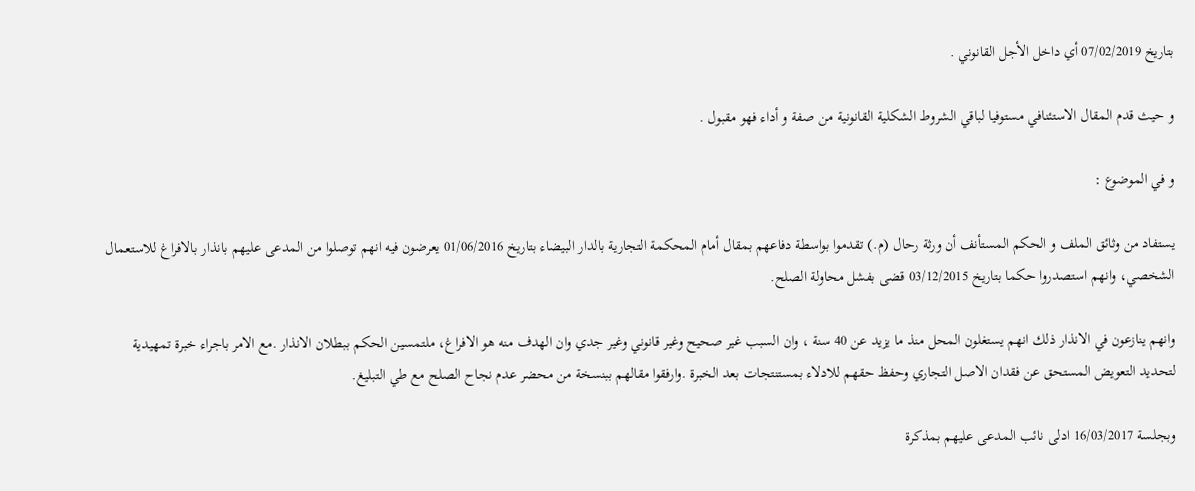بتاريخ 07/02/2019 أي داخل الأجل القانوني .

و حيث قدم المقال الاستئنافي مستوفيا لباقي الشروط الشكلية القانونية من صفة و أداء فهو مقبول .

و في الموضوع :

يستفاد من وثائق الملف و الحكم المستأنف أن ورثة رحال (م.) تقدموا بواسطة دفاعهم بمقال أمام المحكمة التجارية بالدار البيضاء بتاريخ 01/06/2016 يعرضون فيه انهم توصلوا من المدعى عليهم بانذار بالافراغ للاستعمال الشخصي، وانهم استصدروا حكما بتاريخ 03/12/2015 قضى بفشل محاولة الصلح.

وانهم ينازعون في الانذار ذلك انهم يستغلون المحل منذ ما يزيد عن 40 سنة ، وان السبب غير صحيح وغير قانوني وغير جدي وان الهدف منه هو الافراغ، ملتمسين الحكم ببطلان الانذار .مع الامر باجراء خبرة تمهيدية لتحديد التعويض المستحق عن فقدان الاصل التجاري وحفظ حقهم للادلاء بمستنتجات بعد الخبرة .وارفقوا مقالهم ببنسخة من محضر عدم نجاح الصلح مع طي التبليغ.

وبجلسة 16/03/2017 ادلى نائب المدعى عليهم بمذكرة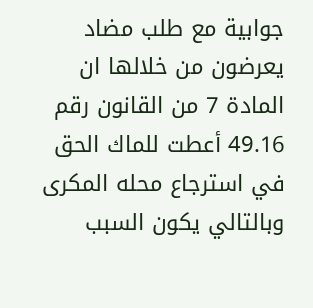جوابية مع طلب مضاد يعرضون من خلالها ان المادة 7 من القانون رقم 49.16 أعطت للماك الحق في استرجاع محله المكرى وبالتالي يكون السبب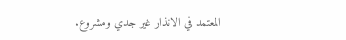المعتمد في الانذار غير جدي ومشروع.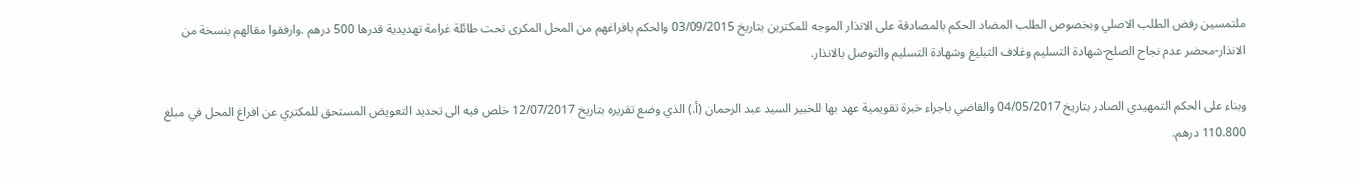ملتمسين رفض الطلب الاصلي وبخصوص الطلب المضاد الحكم بالمصادقة على الانذار الموجه للمكترين بتاريخ 03/09/2015 والحكم بافراغهم من المحل المكرى تحت طائلة غرامة تهديدية قدرها 500 درهم .وارفقوا مقالهم بنسخة من الانذار-محضر عدم نجاح الصلح-شهادة التسليم وغلاف التبليغ وشهادة التسليم والتوصل بالانذار.

وبناء على الحكم التمهيدي الصادر بتاريخ 04/05/2017 والقاضي باجراء خبرة تقويمية عهد بها للخبير السيد عبد الرحمان (أ.) الذي وضع تقريره بتاريخ 12/07/2017 خلص فيه الى تحديد التعويض المستحق للمكتري عن افراغ المحل في مبلغ 110.800 درهم.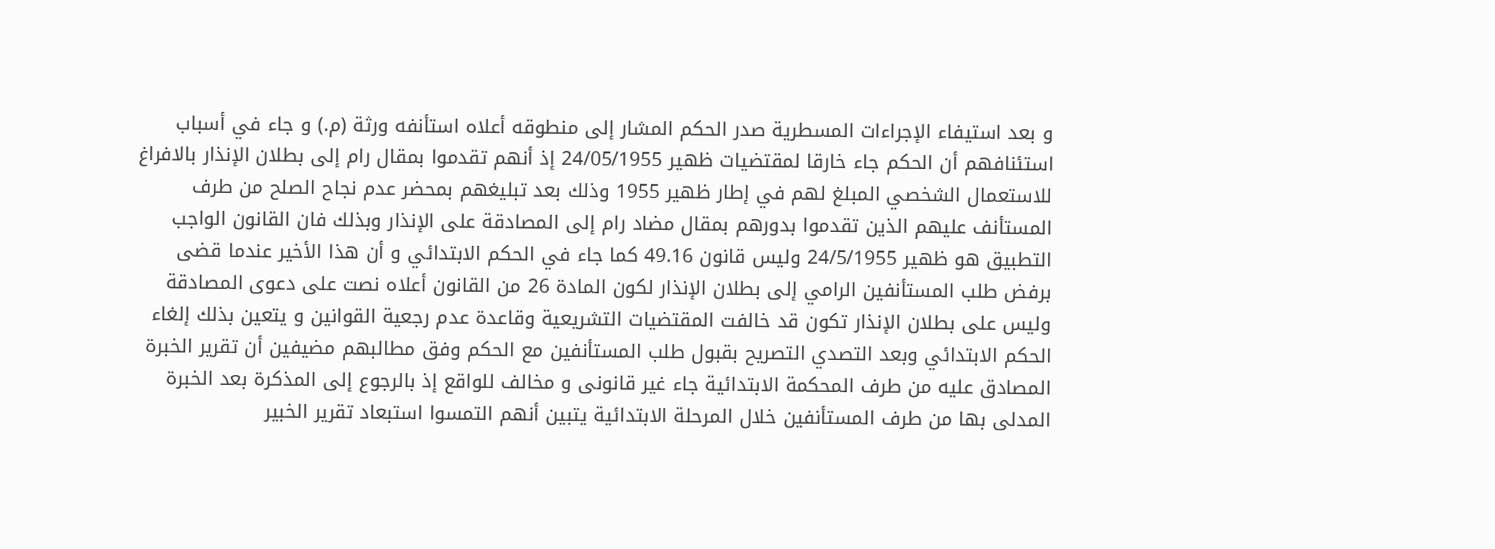و بعد استيفاء الإجراءات المسطرية صدر الحكم المشار إلى منطوقه أعلاه استأنفه ورثة (م.) و جاء في أسباب استئنافهم أن الحكم جاء خارقا لمقتضيات ظهير 24/05/1955 إذ أنهم تقدموا بمقال رام إلى بطلان الإنذار بالافراغ للاستعمال الشخصي المبلغ لهم في إطار ظهير 1955 وذلك بعد تبليغهم بمحضر عدم نجاح الصلح من طرف المستأنف عليهم الذين تقدموا بدورهم بمقال مضاد رام إلى المصادقة على الإنذار وبذلك فان القانون الواجب التطبيق هو ظهير 24/5/1955 وليس قانون 49.16 كما جاء في الحكم الابتدائي و أن هذا الأخير عندما قضى برفض طلب المستأنفين الرامي إلى بطلان الإنذار لكون المادة 26 من القانون أعلاه نصت على دعوى المصادقة وليس على بطلان الإنذار تكون قد خالفت المقتضيات التشريعية وقاعدة عدم رجعية القوانين و يتعين بذلك إلغاء الحكم الابتدائي وبعد التصدي التصريح بقبول طلب المستأنفين مع الحكم وفق مطالبهم مضيفين أن تقرير الخبرة المصادق عليه من طرف المحكمة الابتدائية جاء غیر قانونی و مخالف للواقع إذ بالرجوع إلى المذكرة بعد الخبرة المدلى بها من طرف المستأنفين خلال المرحلة الابتدائية يتبين أنهم التمسوا استبعاد تقرير الخبير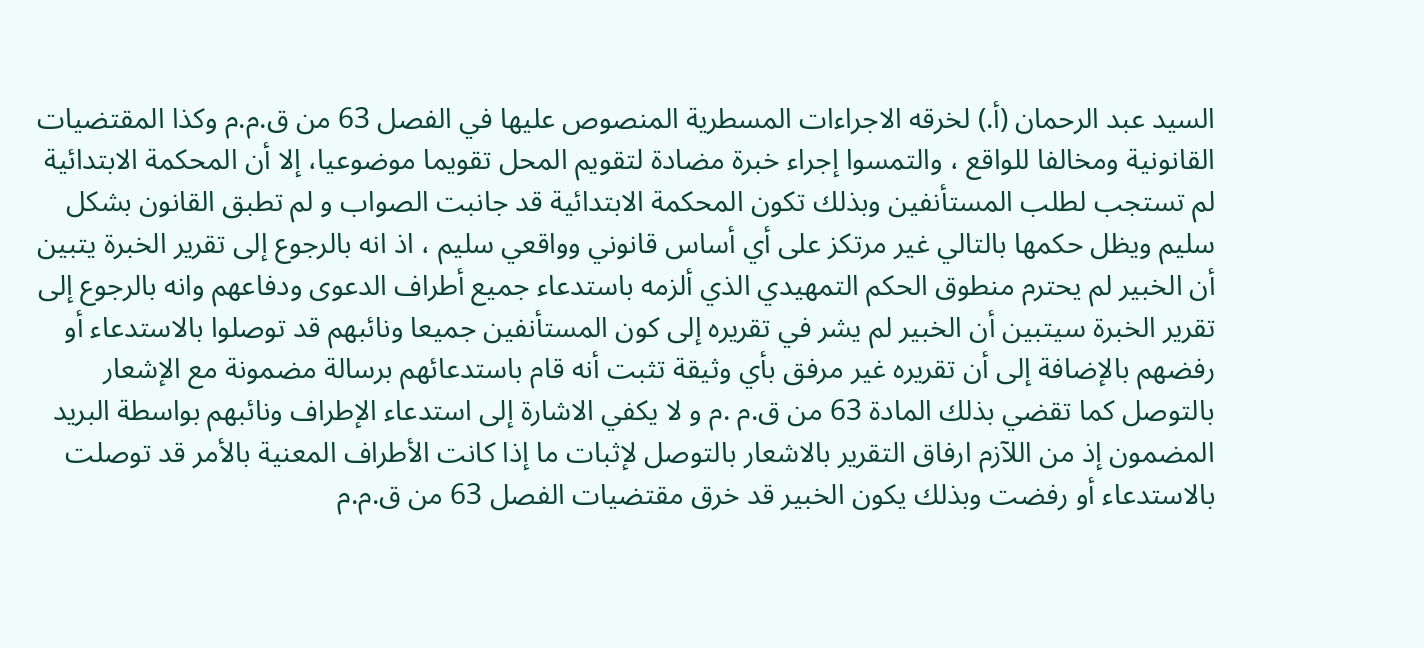السيد عبد الرحمان (أ.) لخرقه الاجراءات المسطرية المنصوص عليها في الفصل 63 من ق.م.م وكذا المقتضيات القانونية ومخالفا للواقع ، والتمسوا إجراء خبرة مضادة لتقويم المحل تقويما موضوعيا، إلا أن المحكمة الابتدائية لم تستجب لطلب المستأنفين وبذلك تكون المحكمة الابتدائية قد جانبت الصواب و لم تطبق القانون بشكل سليم ويظل حكمها بالتالي غير مرتكز على أي أساس قانوني وواقعي سليم ، اذ انه بالرجوع إلى تقرير الخبرة يتبين أن الخبير لم يحترم منطوق الحكم التمهيدي الذي ألزمه باستدعاء جميع أطراف الدعوى ودفاعهم وانه بالرجوع إلى تقرير الخبرة سيتبين أن الخبير لم يشر في تقريره إلى كون المستأنفين جميعا ونائبهم قد توصلوا بالاستدعاء أو رفضهم بالإضافة إلى أن تقريره غير مرفق بأي وثيقة تثبت أنه قام باستدعائهم برسالة مضمونة مع الإشعار بالتوصل كما تقضي بذلك المادة 63 من ق.م .م و لا يكفي الاشارة إلى استدعاء الإطراف ونائبهم بواسطة البريد المضمون إذ من اللآزم ارفاق التقرير بالاشعار بالتوصل لإثبات ما إذا كانت الأطراف المعنية بالأمر قد توصلت بالاستدعاء أو رفضت وبذلك يكون الخبير قد خرق مقتضيات الفصل 63 من ق.م.م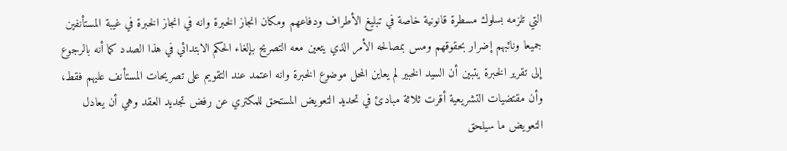التي تلزمه بسلوك مسطرة قانونية خاصة في تبليغ الأطراف ودفاعهم ومكان انجاز الخبرة وانه في انجاز الخبرة في غيبة المستأنفين جميعا ونائبهم إضرار بحقوقهم ومس بمصالحه الأمر الذي يتعين معه التصريح بإلغاء الحكم الابتدائي في هذا الصدد كما أنه بالرجوع إلى تقرير الخبرة يتبين أن السيد الخبير لم يعاين المحل موضوع الخبرة وانه اعتمد عند التقويم على تصريحات المستأنف عليهم فقط، وأن مقتضيات التشريعية أقرت ثلاثة مبادئ في تحديد التعويض المستحق للمكتري عن رفض تجديد العقد وهي أن يعادل التعويض ما سيلحق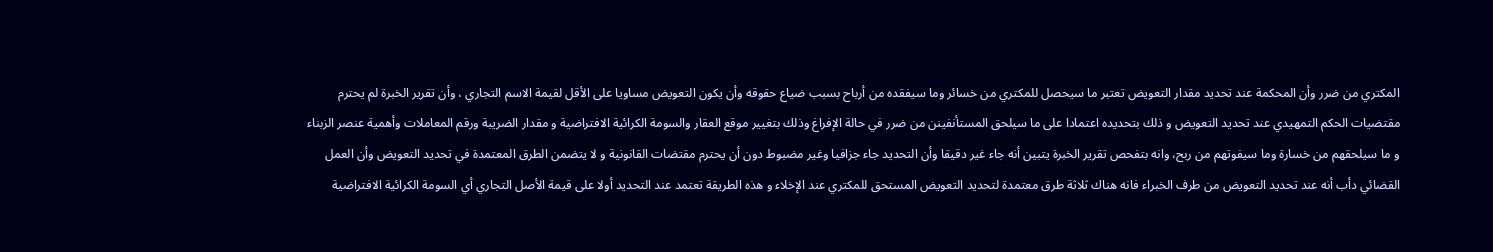المكتري من ضرر وأن المحكمة عند تحديد مقدار التعويض تعتبر ما سيحصل للمكتري من خسائر وما سيفقده من أرباح بسبب ضياع حقوقه وأن يكون التعويض مساويا على الأقل لقيمة الاسم التجاري ، وأن تقرير الخبرة لم يحترم مقتضيات الحكم التمهيدي عند تحديد التعويض و ذلك بتحديده اعتمادا على ما سيلحق المستأنفينن من ضرر في حالة الإفراغ وذلك بتغيير موقع العقار والسومة الكرائية الافتراضية و مقدار الضريبة ورقم المعاملات وأهمية عنصر الزبناء و ما سيلحقهم من خسارة وما سيفوتهم من ربح، وانه بتفحص تقرير الخبرة يتبين أنه جاء غير دقيقا وأن التحديد جاء جزافيا وغير مضبوط دون أن يحترم مقتضات القانونية و لا يتضمن الطرق المعتمدة في تحديد التعويض وأن العمل القضائي دأب أنه عند تحديد التعويض من طرف الخبراء فانه هناك ثلاثة طرق معتمدة لتحديد التعويض المستحق للمكتري عند الإخلاء و هذه الطريقة تعتمد عند التحديد أولا على قيمة الأصل التجاري أي السومة الكرائية الافتراضية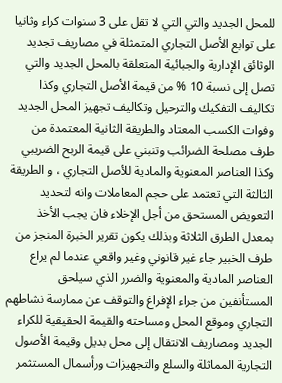للمحل الجديد والتي التي لا تقل على 3 سنوات كراء وثانيا على توابع الأصل التجاري المتمثلة في مصاريف تجديد الوثائق الإدارية والجبائية المتعلقة بالمحل الجديد والتي تصل إلى نسبة 10 % من قيمة الأصل التجاري وكذا تكاليف التفكيك والترحيل وتكاليف تجهيز المحل الجديد وفوات الكسب المعتاد والطريقة الثانية المعتمدة من طرف مصلحة الضرائب وتنبني على قيمة الربح الضريبي وكذا العناصر المعنوية والمادية للأصل التجاري ، و الطريقة الثالثة التي تعتمد على حجم المعاملات وانه لتحديد التعويض المستحق من أجل الإخلاء فان يجب الأخذ بمعدل الطرق الثلاثة وبذلك يكون تقرير الخبرة المنجز من طرف الخبير جاء غير قانوني وغير واقعي عندما لم يراع العناصر المادية والمعنوية والضرر الذي سيلحق المستأنفين من جراء الإفراغ والتوقف عن ممارسة نشاطهم التجاري وموقع المحل ومساحته والقيمة الحقيقية للكراء الجديد ومصاريف الانتقال إلى محل بديل وقيمة الأصول التجارية المماثلة والسلع والتجهيزات ورأسمال المستثمر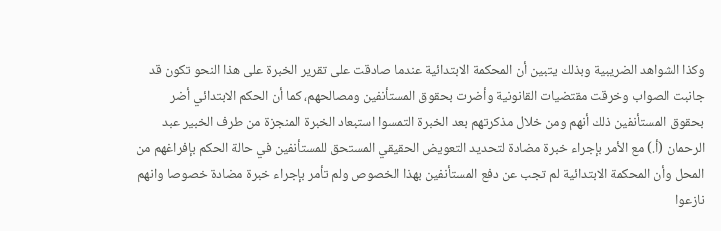وكذا الشواهد الضريبية وبذلك يتبين أن المحكمة الابتدائية عندما صادقت على تقرير الخبرة على هذا النحو تكون قد جانبت الصواب وخرقت مقتضيات القانونية وأضرت بحقوق المستأنفين ومصالحهم، كما أن الحكم الابتدائي أضر بحقوق المستأنفين ذلك أنهم ومن خلال مذكرتهم بعد الخبرة التمسوا استبعاد الخبرة المنجزة من طرف الخبير عبد الرحمان (أ.) مع الأمر بإجراء خبرة مضادة لتحديد التعويض الحقيقي المستحق للمستأنفين في حالة الحكم بإفراغهم من المحل وأن المحكمة الابتدائية لم تجب عن دفع المستأنفين بهذا الخصوص ولم تأمر بإجراء خبرة مضادة خصوصا وانهم نازعوا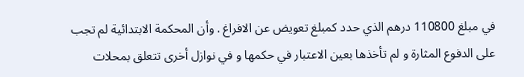في مبلغ 110800 درهم الذي حدد كمبلغ تعويض عن الافراغ . وأن المحكمة الابتدائية لم تجب على الدفوع المثارة و لم تأخذها بعين الاعتبار في حكمها و في نوازل أخرى تتعلق بمحلات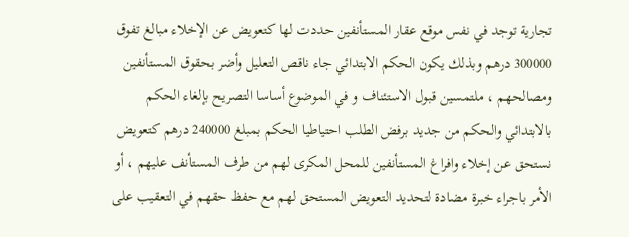تجارية توجد في نفس موقع عقار المستأنفين حددت لها كتعويض عن الإخلاء مبالغ تفوق 300000 درهم وبذلك يكون الحكم الابتدائي جاء ناقص التعليل وأضر بحقوق المستأنفين ومصالحهم ، ملتمسين قبول الاستئناف و في الموضوع أساسا التصريح بإلغاء الحكم بالابتدائي والحكم من جديد برفض الطلب احتياطيا الحكم بمبلغ 240000 درهم كتعويض نستحق عن إخلاء وافراغ المستأنفين للمحل المكرى لهم من طرف المستأنف عليهم ، أو الأمر باجراء خبرة مضادة لتحديد التعويض المستحق لهم مع حفظ حقهم في التعقيب على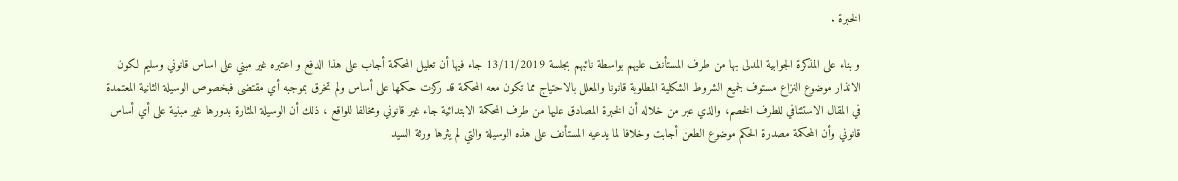الخبرة .

و بناء على المذكرة الجوابية المدلى بها من طرف المستأنف عليهم بواسطة نائبهم بجلسة 13/11/2019 جاء فيها أن تعليل المحكمة أجاب على هذا الدفع و اعتبره غير مبني على اساس قانوني وسليم لكون الانذار موضوع النزاع مستوف لجميع الشروط الشكلية المطلوبة قانونا والمعلل بالاحتياج مما تكون معه المحكمة قد ركزت حكمها على أساس ولم تخرق بموجبه أي مقتضی فبخصوص الوسيلة الثانية المعتمدة في المقال الاستئنافي للطرف الخصم، والذي عبر من خلاله أن الخبرة المصادق عليها من طرف المحكمة الابتدائية جاء غیر قانوني ومخالفا للواقع ، ذلك أن الوسيلة المثارة بدورها غير مبنية على أي أساس قانوني وأن المحكمة مصدرة الحكم موضوع الطعن أجابت وخلافا لما يدعيه المستأنف على هذه الوسيلة والتي لم يثرها ورثة السيد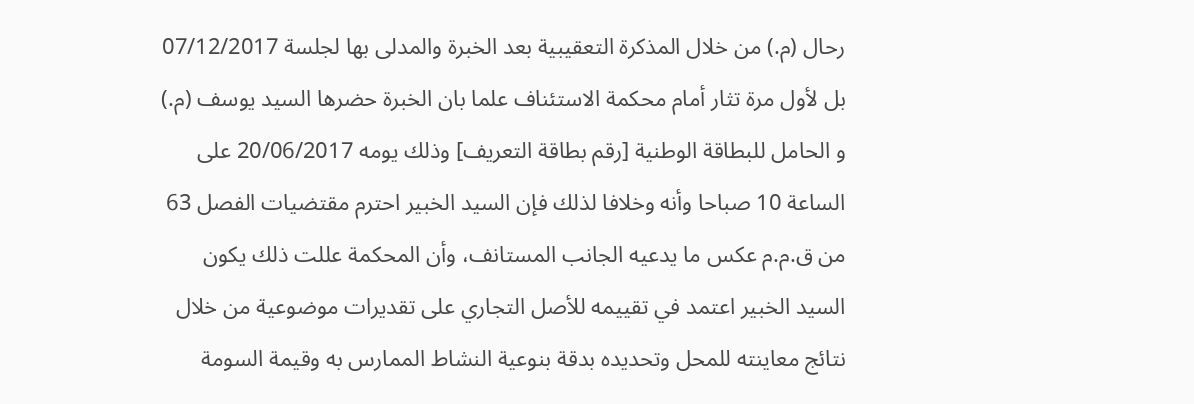رحال (م.) من خلال المذكرة التعقيبية بعد الخبرة والمدلى بها لجلسة 07/12/2017 بل لأول مرة تثار أمام محكمة الاستئناف علما بان الخبرة حضرها السيد يوسف (م.) و الحامل للبطاقة الوطنية [رقم بطاقة التعريف] وذلك يومه 20/06/2017 على الساعة 10 صباحا وأنه وخلافا لذلك فإن السيد الخبير احترم مقتضيات الفصل 63 من ق.م.م عكس ما يدعيه الجانب المستانف، وأن المحكمة عللت ذلك يكون السيد الخبير اعتمد في تقييمه للأصل التجاري على تقديرات موضوعية من خلال نتائج معاينته للمحل وتحديده بدقة بنوعية النشاط الممارس به وقيمة السومة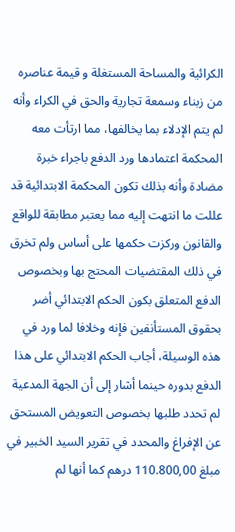الكرائية والمساحة المستغلة و قيمة عناصره من زبناء وسمعة تجارية والحق في الكراء وأنه لم يتم الإدلاء بما يخالفها، مما ارتأت معه المحكمة اعتمادها ورد الدفع باجراء خبرة مضادة وأنه بذلك تكون المحكمة الابتدائية قد عللت ما انتهت إليه مما يعتبر مطابقة للواقع والقانون وركزت حكمها على أساس ولم تخرق في ذلك المقتضيات المحتج بها وبخصوص الدفع المتعلق بكون الحكم الابتدائي أضر بحقوق المستأنفين فإنه وخلافا لما ورد في هذه الوسيلة، أجاب الحكم الابتدائي على هذا الدفع بدوره حينما أشار إلى أن الجهة المدعية لم تحدد طلبها بخصوص التعويض المستحق عن الإفراغ والمحدد في تقرير السيد الخبير في مبلغ 110.800,00 درهم كما أنها لم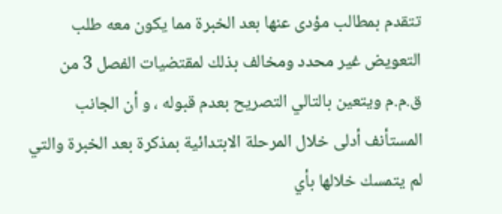تتقدم بمطالب مؤدى عنها بعد الخبرة مما يكون معه طلب التعويض غير محدد ومخالف بذلك لمقتضيات الفصل 3 من ق.م.م ويتعين بالتالي التصريح بعدم قبوله ، و أن الجانب المستأنف أدلى خلال المرحلة الابتدائية بمذكرة بعد الخبرة والتي لم يتمسك خلالها بأي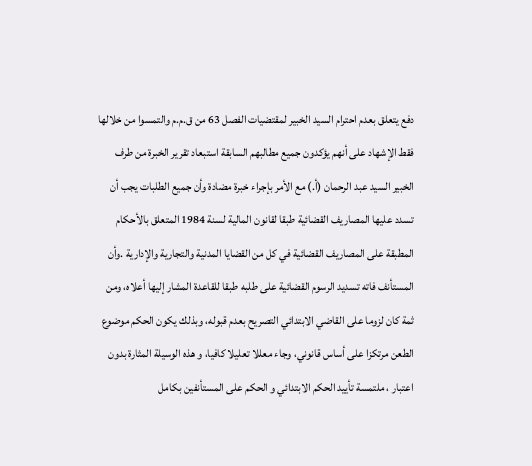دفع يتعلق بعدم احترام السيد الخبير لمقتضيات الفصل 63 من ق.م.م والتمسوا من خلالها فقط الإشهاد على أنهم يؤكدون جميع مطالبهم السابقة استبعاد تقرير الخبرة من طرف الخبير السيد عبد الرحمان (أ.) مع الأمر بإجراء خبرة مضادة وأن جميع الطلبات يجب أن تسدد عليها المصاريف القضائية طبقا لقانون المالية لسنة 1984 المتعلق بالأحكام المطبقة على المصاريف القضائية في كل من القضايا المدنية والتجارية والإدارية .وأن المستأنف فاته تسديد الرسوم القضائية على طلبه طبقا للقاعدة المشار إليها أعلاه، ومن ثمة كان لزوما على القاضي الابتدائي التصريح بعدم قبوله، وبذلك يكون الحكم موضوع الطعن مرتكزا على أساس قانوني، وجاء معللا تعليلا كافيا، و هذه الوسيلة المثارة بدون اعتبار ، ملتمسة تأييد الحكم الابتدائي و الحكم على المستأنفين بكامل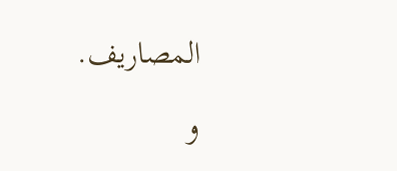المصاريف.

و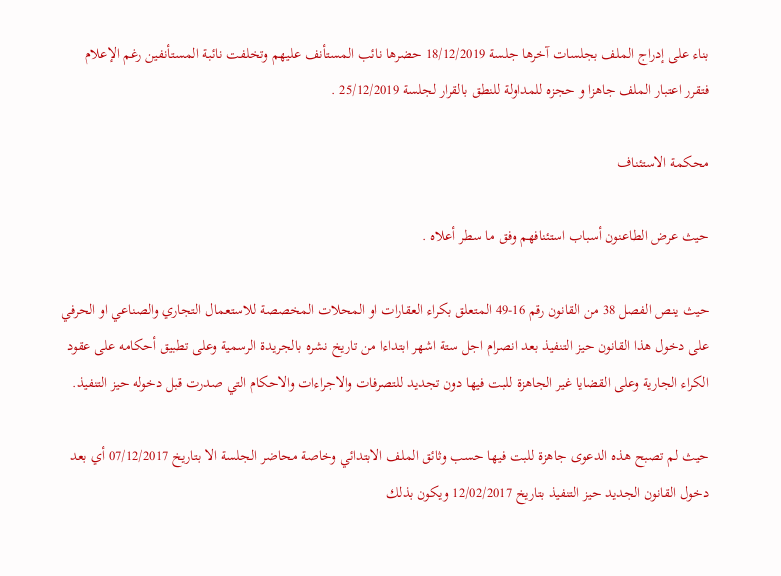بناء على إدراج الملف بجلسات آخرها جلسة 18/12/2019 حضرها نائب المستأنف عليهم وتخلفت نائبة المستأنفين رغم الإعلام فتقرر اعتبار الملف جاهزا و حجزه للمداولة للنطق بالقرار لجلسة 25/12/2019 .

محكمة الاستئناف

حيث عرض الطاعنون أسباب استئنافهم وفق ما سطر أعلاه .

حيث ينص الفصل 38 من القانون رقم 16-49 المتعلق بكراء العقارات او المحلات المخصصة للاستعمال التجاري والصناعي او الحرفي على دخول هذا القانون حيز التنفيذ بعد انصرام اجل ستة اشهر ابتداءا من تاريخ نشره بالجريدة الرسمية وعلى تطبيق أحكامه على عقود الكراء الجارية وعلى القضايا غير الجاهزة للبت فيها دون تجديد للتصرفات والاجراءات والاحكام التي صدرت قبل دخوله حيز التنفيذ.

حيث لم تصبح هذه الدعوى جاهزة للبت فيها حسب وثائق الملف الابتدائي وخاصة محاضر الجلسة الا بتاريخ 07/12/2017 أي بعد دخول القانون الجديد حيز التنفيذ بتاريخ 12/02/2017 ويكون بذلك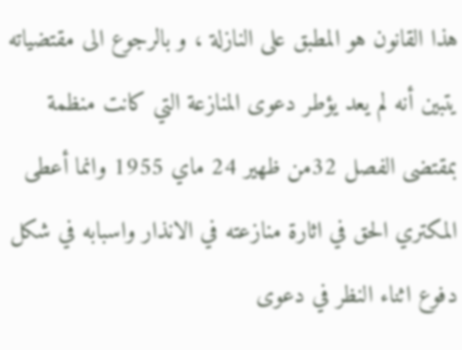هذا القانون هو المطبق على النازلة ، و بالرجوع الى مقتضياته يتبين أنه لم يعد يؤطر دعوى المنازعة التي كانت منظمة بمقتضى الفصل 32من ظهير 24 ماي 1955 وانما أعطى المكتري الحق في اثارة منازعته في الانذار واسبابه في شكل دفوع اثناء النظر في دعوى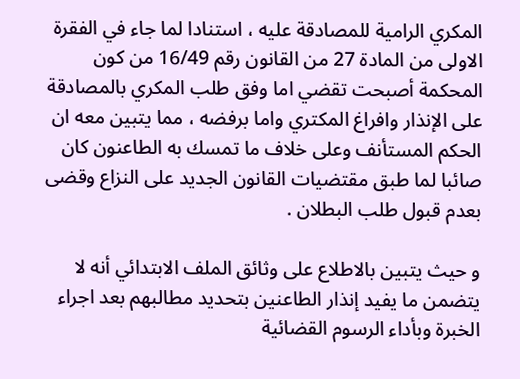المكري الرامية للمصادقة عليه ، استنادا لما جاء في الفقرة الاولى من المادة 27 من القانون رقم 16/49 من كون المحكمة أصبحت تقضي اما وفق طلب المكري بالمصادقة على الإنذار وافراغ المكتري واما برفضه ، مما يتبين معه ان الحكم المستأنف وعلى خلاف ما تمسك به الطاعنون كان صائبا لما طبق مقتضيات القانون الجديد على النزاع وقضى بعدم قبول طلب البطلان .

و حيث يتبين بالاطلاع على وثائق الملف الابتدائي أنه لا يتضمن ما يفيد إنذار الطاعنين بتحديد مطالبهم بعد اجراء الخبرة وبأداء الرسوم القضائية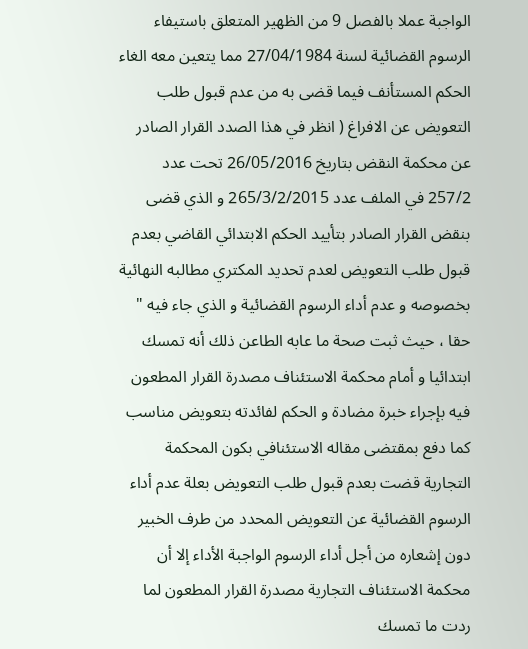الواجبة عملا بالفصل 9 من الظهير المتعلق باستيفاء الرسوم القضائية لسنة 27/04/1984 مما يتعين معه الغاء الحكم المستأنف فيما قضى به من عدم قبول طلب التعويض عن الافراغ ( انظر في هذا الصدد القرار الصادر عن محكمة النقض بتاريخ 26/05/2016 تحت عدد 257/2 في الملف عدد 265/3/2/2015 و الذي قضى بنقض القرار الصادر بتأييد الحكم الابتدائي القاضي بعدم قبول طلب التعويض لعدم تحديد المكتري مطالبه النهائية بخصوصه و عدم أداء الرسوم القضائية و الذي جاء فيه " حقا ، حيث ثبت صحة ما عابه الطاعن ذلك أنه تمسك ابتدائيا و أمام محكمة الاستئناف مصدرة القرار المطعون فيه بإجراء خبرة مضادة و الحكم لفائدته بتعويض مناسب كما دفع بمقتضی مقاله الاستئنافي بكون المحكمة التجارية قضت بعدم قبول طلب التعويض بعلة عدم أداء الرسوم القضائية عن التعويض المحدد من طرف الخبير دون إشعاره من أجل أداء الرسوم الواجبة الأداء إلا أن محكمة الاستئناف التجارية مصدرة القرار المطعون لما ردت ما تمسك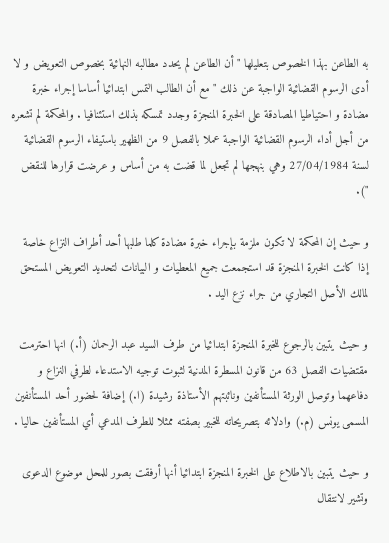به الطاعن بهذا الخصوص بتعليلها " أن الطاعن لم يحدد مطالبه النهائية بخصوص التعويض و لا أدى الرسوم القضائية الواجبة عن ذلك " مع أن الطالب التمس ابتدائيا أساسا إجراء خبرة مضادة و احتياطيا المصادقة على الخبرة المنجزة وجدد تمسكه بذلك استئنافيا . والمحكمة لم تشعره من أجل أداء الرسوم القضائية الواجبة عملا بالفصل 9 من الظهير باستيفاء الرسوم القضائية لسنة 27/04/1984 وهي بنهجها لم تجعل لما قضت به من أساس و عرضت قرارها للنقض ").

و حيث إن المحكمة لا تكون ملزمة بإجراء خبرة مضادة كلما طلبها أحد أطراف النزاع خاصة إذا كانت الخبرة المنجزة قد استجمعت جميع المعطيات و البيانات لتحديد التعويض المستحق لمالك الأصل التجاري من جراء نزع اليد .

و حيث يتبين بالرجوع للخبرة المنجزة ابتدائيا من طرف السيد عبد الرحمان (أ.) انها احترمت مقتضيات الفصل 63 من قانون المسطرة المدنية لثبوت توجيه الاستدعاء لطرفي النزاع و دفاعهما وتوصل الورثة المستأنفين ونائبتهم الأستاذة رشيدة (ا.) إضافة لحضور أحد المستأنفين المسمى يونس (م.) وادلائه بتصريحاته للخبير بصفته ممثلا للطرف المدعي أي المستأنفين حاليا .

و حيث يتبين بالاطلاع على الخبرة المنجزة ابتدائيا أنها أرفقت بصور للمحل موضوع الدعوى وتشير لانتقال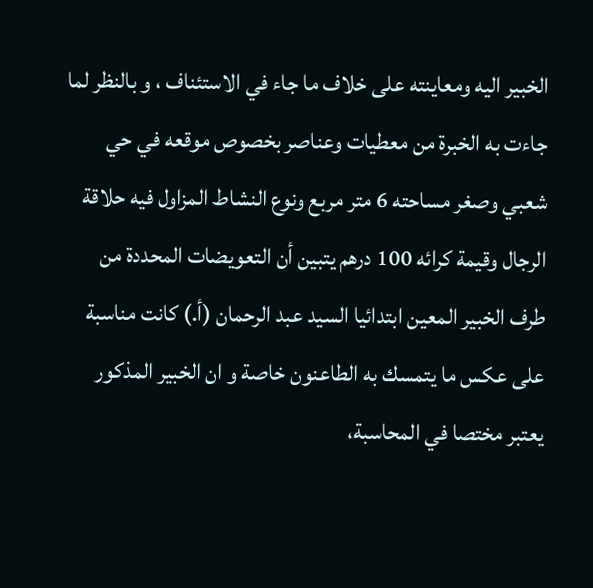الخبير اليه ومعاينته على خلاف ما جاء في الاستئناف ، و بالنظر لما جاءت به الخبرة من معطيات وعناصر بخصوص موقعه في حي شعبي وصغر مساحته 6 متر مربع ونوع النشاط المزاول فيه حلاقة الرجال وقيمة كرائه 100 درهم يتبين أن التعويضات المحددة من طرف الخبير المعين ابتدائيا السيد عبد الرحمان (أ.) كانت مناسبة على عكس ما يتمسك به الطاعنون خاصة و ان الخبير المذكور يعتبر مختصا في المحاسبة،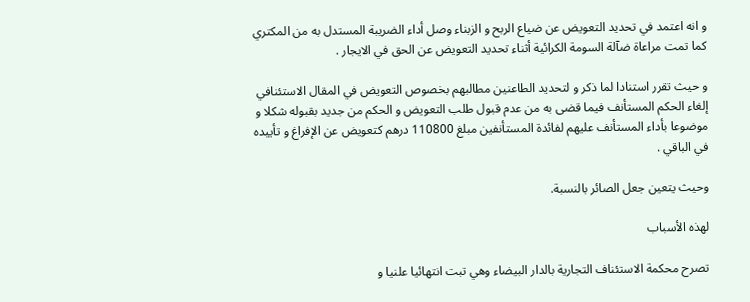و انه اعتمد في تحديد التعويض عن ضياع الربح و الزبناء وصل أداء الضريبة المستدل به من المكتري كما تمت مراعاة ضآلة السومة الكرائية أثناء تحديد التعويض عن الحق في الايجار .

و حيث تقرر استنادا لما ذكر و لتحديد الطاعنين مطالبهم بخصوص التعويض في المقال الاستئنافي إلغاء الحكم المستأنف فيما قضى به من عدم قبول طلب التعويض و الحكم من جديد بقبوله شكلا و موضوعا بأداء المستأنف عليهم لفائدة المستأنفين مبلغ 110800 درهم كتعويض عن الإفراغ و تأييده في الباقي .

وحيث يتعين جعل الصائر بالنسبة.

لهذه الأسباب

تصرح محكمة الاستئناف التجارية بالدار البيضاء وهي تبت انتهائيا علنيا و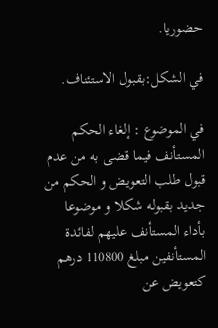حضوريا.

في الشكل:بقبول الاستئناف.

في الموضوع : إلغاء الحكم المستأنف فيما قضى به من عدم قبول طلب التعويض و الحكم من جديد بقبوله شكلا و موضوعا بأداء المستأنف عليهم لفائدة المستأنفين مبلغ 110800 درهم كتعويض عن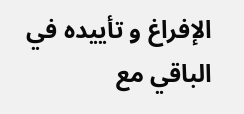الإفراغ و تأييده في الباقي مع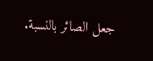جعل الصائر بالنسبة.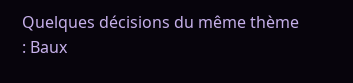Quelques décisions du même thème : Baux